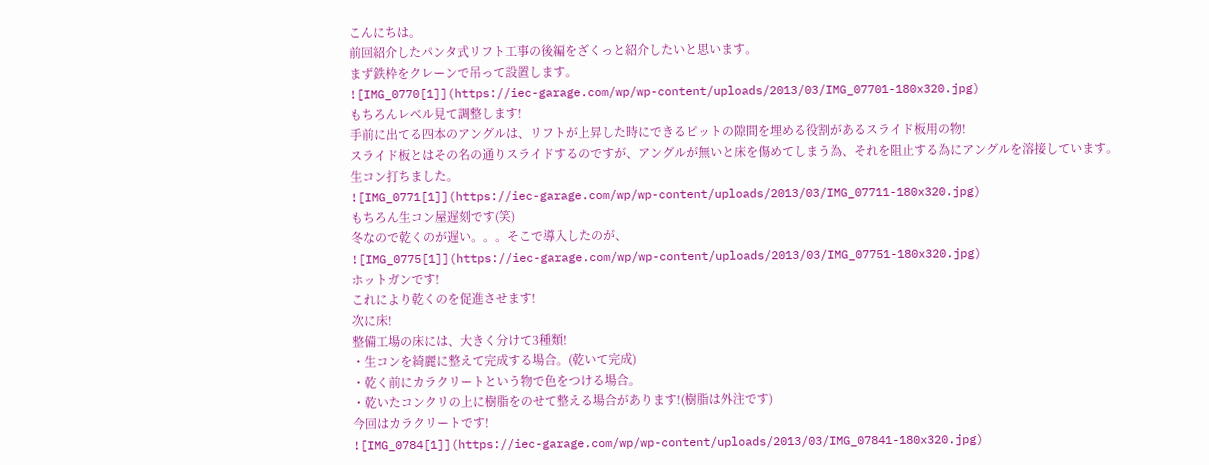こんにちは。
前回紹介したパンタ式リフト工事の後編をざくっと紹介したいと思います。
まず鉄枠をクレーンで吊って設置します。
![IMG_0770[1]](https://iec-garage.com/wp/wp-content/uploads/2013/03/IMG_07701-180x320.jpg)
もちろんレベル見て調整します!
手前に出てる四本のアングルは、リフトが上昇した時にできるピットの隙間を埋める役割があるスライド板用の物!
スライド板とはその名の通りスライドするのですが、アングルが無いと床を傷めてしまう為、それを阻止する為にアングルを溶接しています。
生コン打ちました。
![IMG_0771[1]](https://iec-garage.com/wp/wp-content/uploads/2013/03/IMG_07711-180x320.jpg)
もちろん生コン屋遅刻です(笑)
冬なので乾くのが遅い。。。そこで導入したのが、
![IMG_0775[1]](https://iec-garage.com/wp/wp-content/uploads/2013/03/IMG_07751-180x320.jpg)
ホットガンです!
これにより乾くのを促進させます!
次に床!
整備工場の床には、大きく分けて3種類!
・生コンを綺麗に整えて完成する場合。(乾いて完成)
・乾く前にカラクリートという物で色をつける場合。
・乾いたコンクリの上に樹脂をのせて整える場合があります!(樹脂は外注です)
今回はカラクリートです!
![IMG_0784[1]](https://iec-garage.com/wp/wp-content/uploads/2013/03/IMG_07841-180x320.jpg)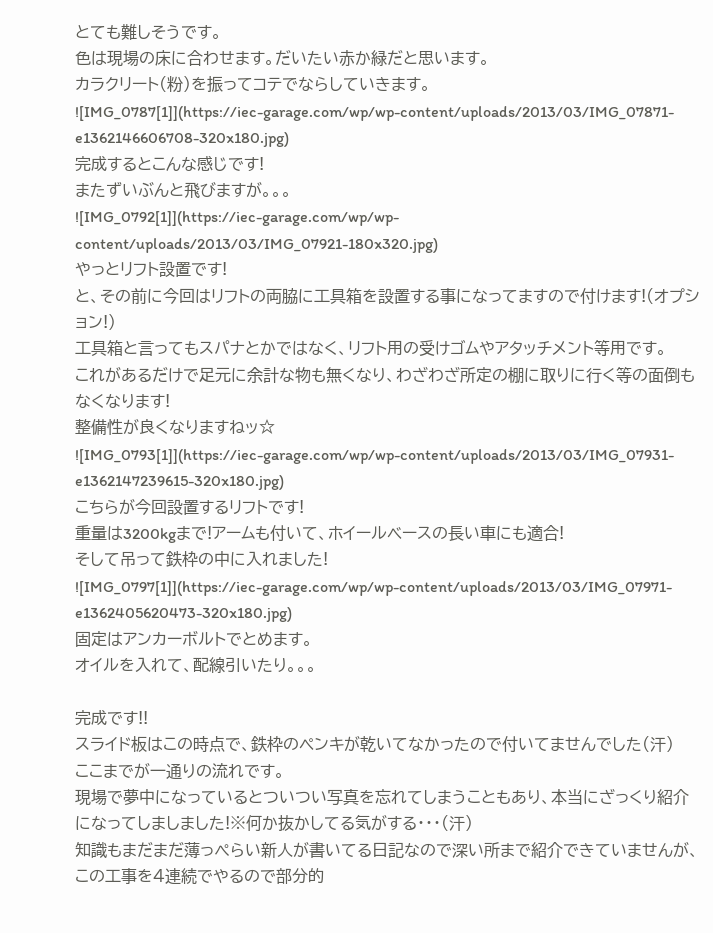とても難しそうです。
色は現場の床に合わせます。だいたい赤か緑だと思います。
カラクリート(粉)を振ってコテでならしていきます。
![IMG_0787[1]](https://iec-garage.com/wp/wp-content/uploads/2013/03/IMG_07871-e1362146606708-320x180.jpg)
完成するとこんな感じです!
またずいぶんと飛びますが。。。
![IMG_0792[1]](https://iec-garage.com/wp/wp-content/uploads/2013/03/IMG_07921-180x320.jpg)
やっとリフト設置です!
と、その前に今回はリフトの両脇に工具箱を設置する事になってますので付けます!(オプション!)
工具箱と言ってもスパナとかではなく、リフト用の受けゴムやアタッチメント等用です。
これがあるだけで足元に余計な物も無くなり、わざわざ所定の棚に取りに行く等の面倒もなくなります!
整備性が良くなりますねッ☆
![IMG_0793[1]](https://iec-garage.com/wp/wp-content/uploads/2013/03/IMG_07931-e1362147239615-320x180.jpg)
こちらが今回設置するリフトです!
重量は3200kgまで!アームも付いて、ホイールベースの長い車にも適合!
そして吊って鉄枠の中に入れました!
![IMG_0797[1]](https://iec-garage.com/wp/wp-content/uploads/2013/03/IMG_07971-e1362405620473-320x180.jpg)
固定はアンカーボルトでとめます。
オイルを入れて、配線引いたり。。。

完成です!!
スライド板はこの時点で、鉄枠のペンキが乾いてなかったので付いてませんでした(汗)
ここまでが一通りの流れです。
現場で夢中になっているとついつい写真を忘れてしまうこともあり、本当にざっくり紹介になってしましました!※何か抜かしてる気がする・・・(汗)
知識もまだまだ薄っぺらい新人が書いてる日記なので深い所まで紹介できていませんが、この工事を4連続でやるので部分的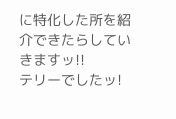に特化した所を紹介できたらしていきますッ!!
テリーでしたッ!